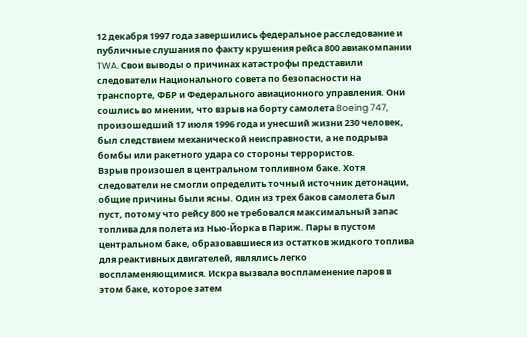12 декабря 1997 года завершились федеральное расследование и публичные слушания по факту крушения рейса 800 авиакомпании TWA. Свои выводы о причинах катастрофы представили следователи Национального совета по безопасности на транспорте, ФБР и Федерального авиационного управления. Они сошлись во мнении, что взрыв на борту самолета Boeing 747, произошедший 17 июля 1996 года и унесший жизни 230 человек, был следствием механической неисправности, а не подрыва бомбы или ракетного удара со стороны террористов.
Взрыв произошел в центральном топливном баке. Хотя следователи не смогли определить точный источник детонации, общие причины были ясны. Один из трех баков самолета был пуст, потому что рейсу 800 не требовался максимальный запас топлива для полета из Нью-Йорка в Париж. Пары в пустом центральном баке, образовавшиеся из остатков жидкого топлива для реактивных двигателей, являлись легко воспламеняющимися. Искра вызвала воспламенение паров в этом баке, которое затем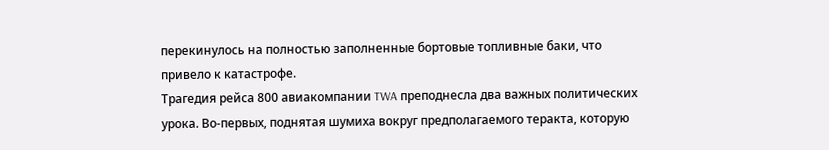перекинулось на полностью заполненные бортовые топливные баки, что привело к катастрофе.
Трагедия рейса 800 авиакомпании TWA преподнесла два важных политических урока. Во-первых, поднятая шумиха вокруг предполагаемого теракта, которую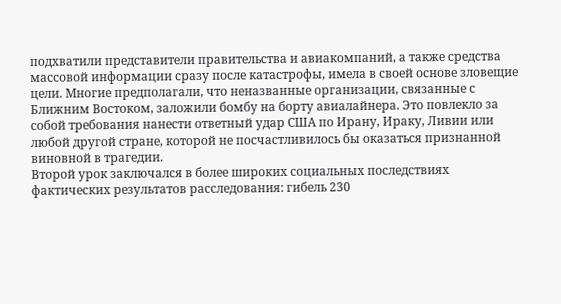подхватили представители правительства и авиакомпаний, а также средства массовой информации сразу после катастрофы, имела в своей основе зловещие цели. Многие предполагали, что неназванные организации, связанные с Ближним Востоком, заложили бомбу на борту авиалайнера. Это повлекло за собой требования нанести ответный удар США по Ирану, Ираку, Ливии или любой другой стране, которой не посчастливилось бы оказаться признанной виновной в трагедии.
Второй урок заключался в более широких социальных последствиях фактических результатов расследования: гибель 230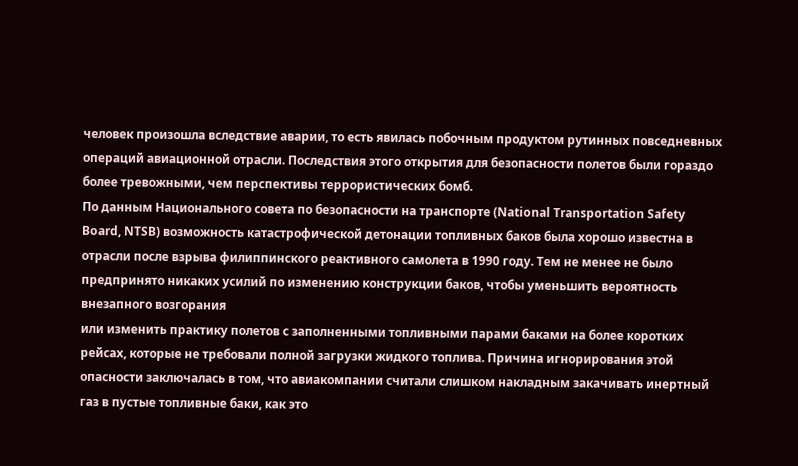человек произошла вследствие аварии, то есть явилась побочным продуктом рутинных повседневных операций авиационной отрасли. Последствия этого открытия для безопасности полетов были гораздо более тревожными, чем перспективы террористических бомб.
По данным Национального совета по безопасности на транспорте (National Transportation Safety Board, NTSB) возможность катастрофической детонации топливных баков была хорошо известна в отрасли после взрыва филиппинского реактивного самолета в 1990 году. Тем не менее не было предпринято никаких усилий по изменению конструкции баков, чтобы уменьшить вероятность внезапного возгорания
или изменить практику полетов с заполненными топливными парами баками на более коротких рейсах, которые не требовали полной загрузки жидкого топлива. Причина игнорирования этой опасности заключалась в том, что авиакомпании считали слишком накладным закачивать инертный газ в пустые топливные баки, как это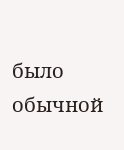было обычной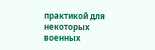практикой для некоторых военных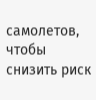самолетов, чтобы снизить риск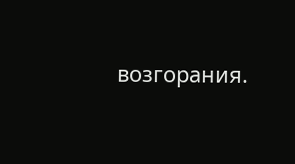возгорания.